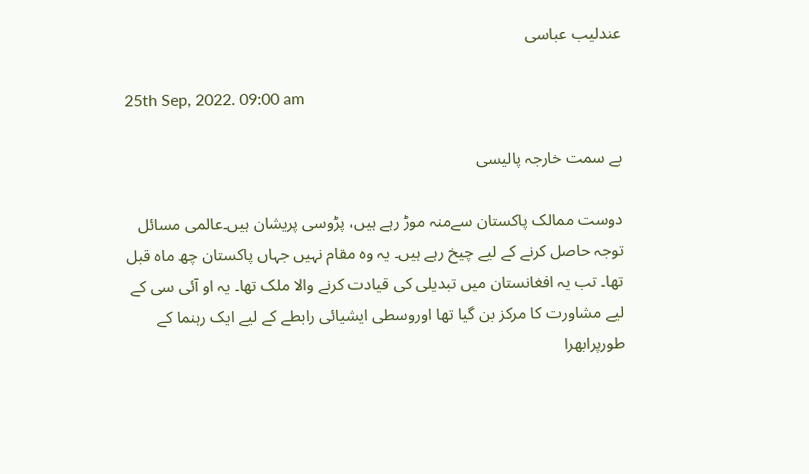عندلیب عباسی

25th Sep, 2022. 09:00 am

بے سمت خارجہ پالیسی

دوست ممالک پاکستان سےمنہ موڑ رہے ہیں، پڑوسی پریشان ہیں۔عالمی مسائل توجہ حاصل کرنے کے لیے چیخ رہے ہیں۔ یہ وہ مقام نہیں جہاں پاکستان چھ ماہ قبل تھا۔ تب یہ افغانستان میں تبدیلی کی قیادت کرنے والا ملک تھا۔ یہ او آئی سی کے لیے مشاورت کا مرکز بن گیا تھا اوروسطی ایشیائی رابطے کے لیے ایک رہنما کے طورپرابھرا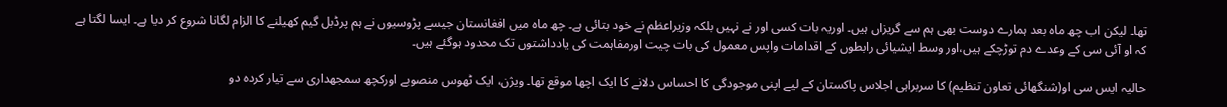تھا۔ لیکن اب چھ ماہ بعد ہمارے دوست بھی ہم سے گریزاں ہیں۔ اوریہ بات کسی اور نے نہیں بلکہ وزیراعظم نے خود بتائی ہے۔ چھ ماہ میں افغانستان جیسے پڑوسیوں نے ہم پرڈبل گیم کھیلنے کا الزام لگانا شروع کر دیا ہے۔ ایسا لگتا ہے کہ او آئی سی کے وعدے دم توڑچکے ہیں،اور وسط ایشیائی رابطوں کے اقدامات واپس معمول کی بات چیت اورمفاہمت کی یادداشتوں تک محدود ہوگئے ہیں۔

حالیہ ایس سی او(شنگھائی تعاون تنظیم) کا سربراہی اجلاس پاکستان کے لیے اپنی موجودگی کا احساس دلانے کا ایک اچھا موقع تھا۔ ویژن، ایک ٹھوس منصوبے اورکچھ سمجھداری سے تیار کردہ دو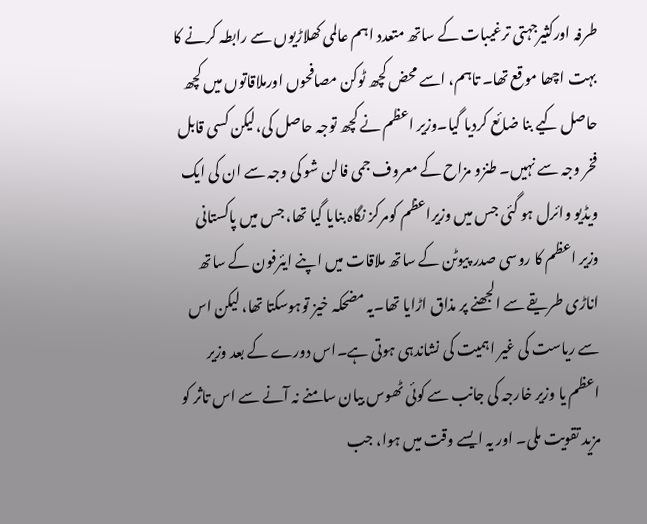طرفہ اورکثیرجہتی ترغیبات کے ساتھ متعدد اہم عالمی کھلاڑیوں سے رابطہ کرنے کا بہت اچھا موقع تھا۔ تاہم، اسے محض کچھ ٹوکن مصافحوں اورملاقاتوں میں کچھ حاصل کیے بنا ضائع کردیا گیا۔وزیر اعظم نے کچھ توجہ حاصل کی،لیکن کسی قابل فخر وجہ سے نہیں۔ طنزو مزاح کے معروف جمی فالن شو کی وجہ سے ان کی ایک ویڈیو وائرل ہو گئی جس میں وزیراعظم کومرکز نگاہ بنایا گیا تھا، جس میں پاکستانی وزیر اعظم کا روسی صدر پیوٹن کے ساتھ ملاقات میں اپنے ایئرفون کے ساتھ اناڑی طریقے سے الجھنے پر مذاق اڑایا تھا۔یہ مضحکہ خیز توہوسکتا تھا، لیکن اس سے ریاست کی غیر اہمیت کی نشاندہی ہوتی ہے۔اس دورے کے بعد وزیر اعظم یا وزیر خارجہ کی جانب سے کوئی ٹھوس بیان سامنے نہ آنے سے اس تاثر کو مزید تقویت ملی۔ اور یہ ایسے وقت میں ہوا، جب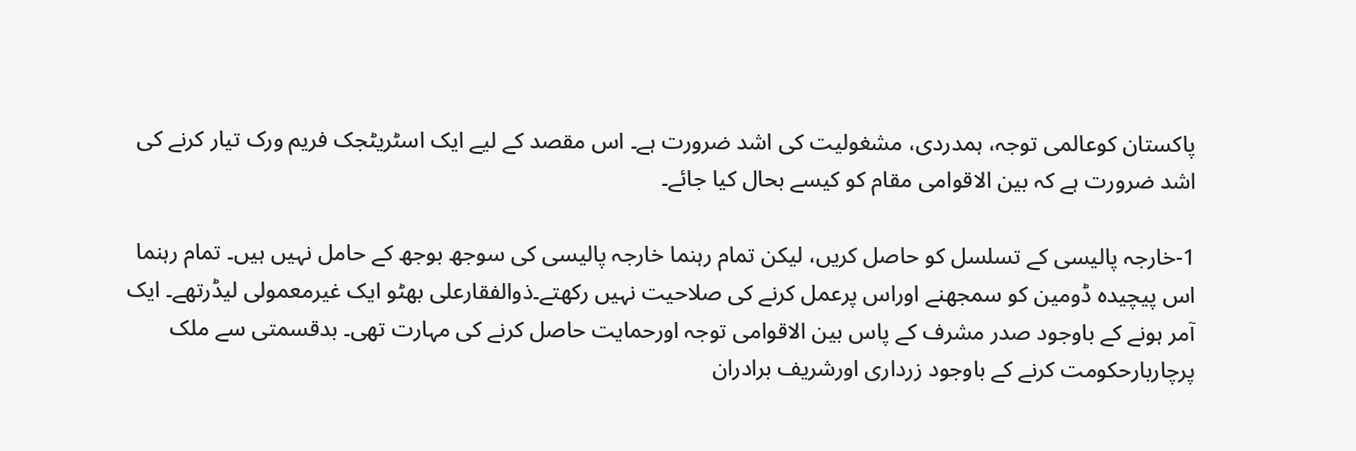پاکستان کوعالمی توجہ، ہمدردی، مشغولیت کی اشد ضرورت ہے۔ اس مقصد کے لیے ایک اسٹریٹجک فریم ورک تیار کرنے کی اشد ضرورت ہے کہ بین الاقوامی مقام کو کیسے بحال کیا جائے۔

1-خارجہ پالیسی کے تسلسل کو حاصل کریں، لیکن تمام رہنما خارجہ پالیسی کی سوجھ بوجھ کے حامل نہیں ہیں۔ تمام رہنما اس پیچیدہ ڈومین کو سمجھنے اوراس پرعمل کرنے کی صلاحیت نہیں رکھتے۔ذوالفقارعلی بھٹو ایک غیرمعمولی لیڈرتھے۔ ایک آمر ہونے کے باوجود صدر مشرف کے پاس بین الاقوامی توجہ اورحمایت حاصل کرنے کی مہارت تھی۔ بدقسمتی سے ملک پرچاربارحکومت کرنے کے باوجود زرداری اورشریف برادران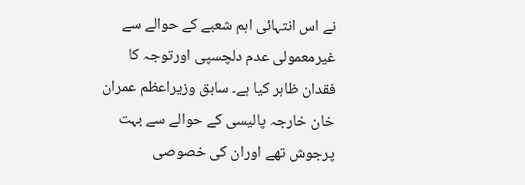نے اس انتہائی اہم شعبے کے حوالے سے غیرمعمولی عدم دلچسپی اورتوجہ کا فقدان ظاہر کیا ہے۔ سابق وزیراعظم عمران خان خارجہ پالیسی کے حوالے سے بہت پرجوش تھے اوران کی خصوصی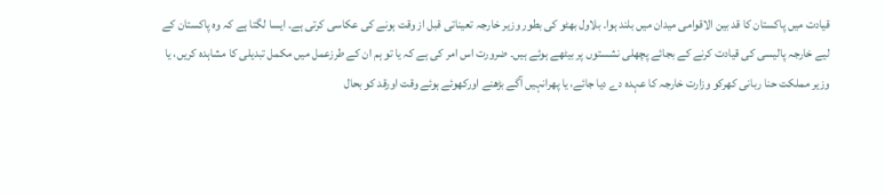قیادت میں پاکستان کا قد بین الاقوامی میدان میں بلند ہوا۔ بلاول بھٹو کی بطور وزیر خارجہ تعیناتی قبل از وقت ہونے کی عکاسی کرتی ہے۔ ایسا لگتا ہے کہ وہ پاکستان کے لیے خارجہ پالیسی کی قیادت کرنے کے بجائے پچھلی نشستوں پر بیٹھے ہوئے ہیں۔ ضرورت اس امر کی ہے کہ یا تو ہم ان کے طرزعمل میں مکمل تبدیلی کا مشاہدہ کریں، یا وزیر مملکت حنا ربانی کھرکو وزارت خارجہ کا عہدہ دے دیا جائے، یا پھرانہیں آگے بڑھنے اورکھوئے ہوئے وقت اورقد کو بحال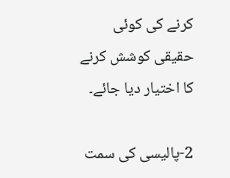کرنے کی کوئی حقیقی کوشش کرنے کا اختیار دیا جائے۔

2-پالیسی کی سمت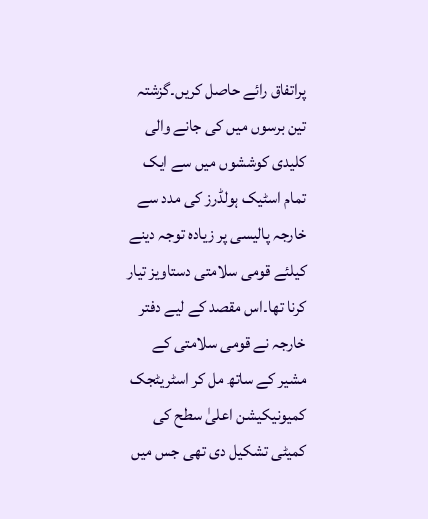پراتفاق رائے حاصل کریں۔گزشتہ تین برسوں میں کی جانے والی کلیدی کوششوں میں سے ایک تمام اسٹیک ہولڈرز کی مدد سے خارجہ پالیسی پر زیادہ توجہ دینے کیلئے قومی سلامتی دستاویز تیار کرنا تھا۔اس مقصد کے لیے دفتر خارجہ نے قومی سلامتی کے مشیر کے ساتھ مل کر اسٹریٹجک کمیونیکیشن اعلیٰ سطح کی کمیٹی تشکیل دی تھی جس میں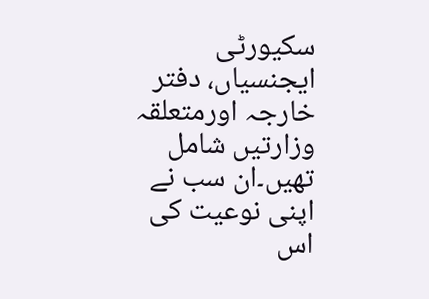سکیورٹی ایجنسیاں، دفتر خارجہ اورمتعلقہ وزارتیں شامل تھیں۔ان سب نے اپنی نوعیت کی اس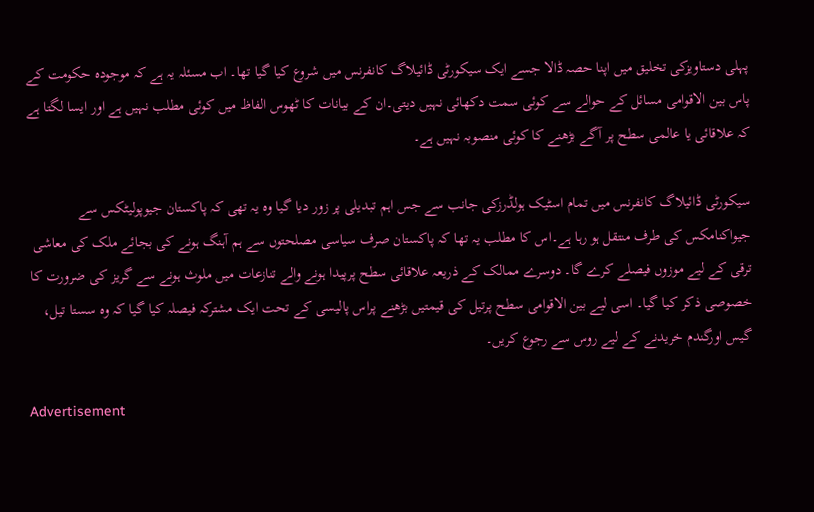پہلی دستاویزکی تخلیق میں اپنا حصہ ڈالا جسے ایک سیکورٹی ڈائیلاگ کانفرنس میں شروع کیا گیا تھا۔ اب مسئلہ یہ ہے کہ موجودہ حکومت کے پاس بین الاقوامی مسائل کے حوالے سے کوئی سمت دکھائی نہیں دیتی۔ان کے بیانات کا ٹھوس الفاظ میں کوئی مطلب نہیں ہے اور ایسا لگتا ہے کہ علاقائی یا عالمی سطح پر آگے بڑھنے کا کوئی منصوبہ نہیں ہے۔

سیکورٹی ڈائیلاگ کانفرنس میں تمام اسٹیک ہولڈرزکی جانب سے جس اہم تبدیلی پر زور دیا گیا وہ یہ تھی کہ پاکستان جیوپولیٹکس سے جیواکنامکس کی طرف منتقل ہو رہا ہے۔اس کا مطلب یہ تھا کہ پاکستان صرف سیاسی مصلحتوں سے ہم آہنگ ہونے کی بجائے ملک کی معاشی ترقی کے لیے موزوں فیصلے کرے گا۔ دوسرے ممالک کے ذریعہ علاقائی سطح پرپیدا ہونے والے تنازعات میں ملوث ہونے سے گریز کی ضرورت کا خصوصی ذکر کیا گیا۔ اسی لیے بین الاقوامی سطح پرتیل کی قیمتیں بڑھنے پراس پالیسی کے تحت ایک مشترکہ فیصلہ کیا گیا کہ وہ سستا تیل، گیس اورگندم خریدنے کے لیے روس سے رجوع کریں۔

Advertisement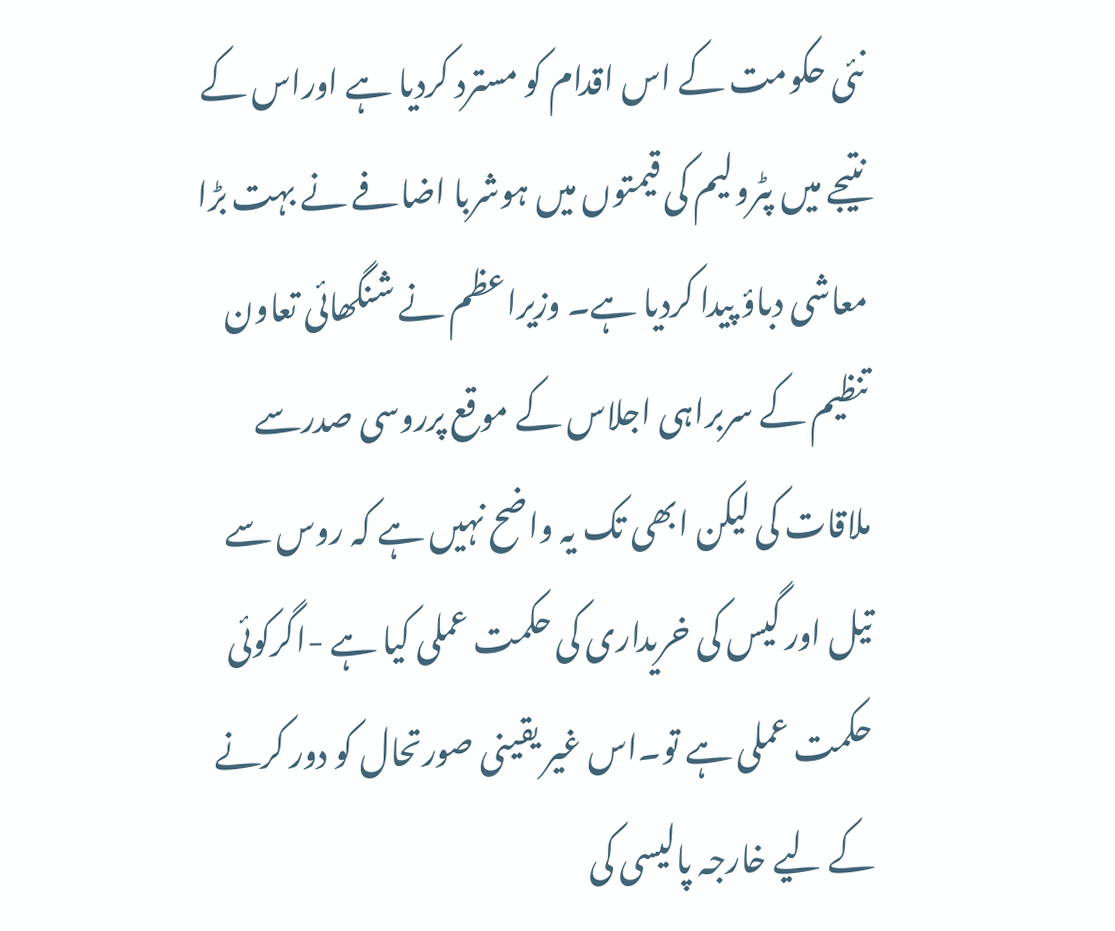نئی حکومت کے اس اقدام کو مسترد کردیا ہے اوراس کے نتیجے میں پٹرولیم کی قیمتوں میں ہوشربا اضافے نے بہت بڑا معاشی دباؤ پیدا کردیا ہے۔ وزیراعظم نے شنگھائی تعاون تنظیم کے سربراہی اجلاس کے موقع پرروسی صدرسے ملاقات کی لیکن ابھی تک یہ واضح نہیں ہے کہ روس سے تیل اور گیس کی خریداری کی حکمت عملی کیا ہے -اگرکوئی حکمت عملی ہے تو۔اس غیر یقینی صورتحال کو دور کرنے کے لیے خارجہ پالیسی کی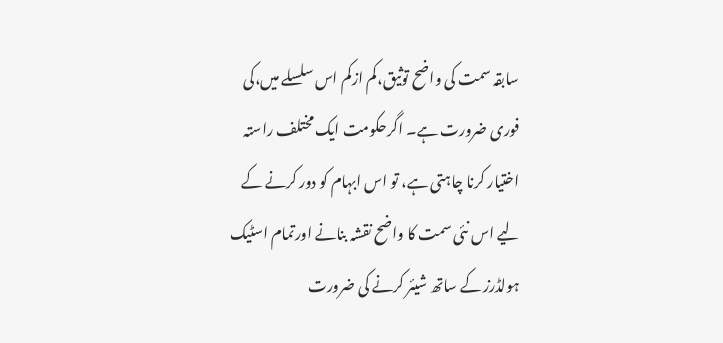سابقہ سمت کی واضح توثیق،کم ازکم اس سلسلے میں،کی فوری ضرورت ہے۔ اگرحکومت ایک مختلف راستہ اختیار کرنا چاہتی ہے، تو اس ابہام کو دور کرنے کے لیے اس نئی سمت کا واضح نقشہ بنانے اورتمام اسٹیک ہولڈرز کے ساتھ شیئر کرنے کی ضرورت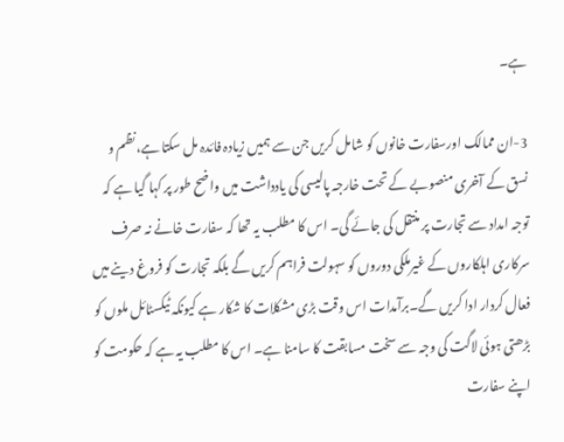ہے۔

3-ان ممالک اورسفارت خانوں کو شامل کریں جن سے ہمیں زیادہ فائدہ مل سکتا ہے،نظم و نسق کے آخری منصوبے کے تحت خارجہ پالیسی کی یادداشت میں واضح طور پر کہا گیا ہے کہ توجہ امداد سے تجارت پر منتقل کی جائے گی۔ اس کا مطلب یہ تھا کہ سفارت خانے نہ صرف سرکاری اہلکاروں کے غیرملکی دوروں کو سہولت فراہم کریں گے بلکہ تجارت کو فروغ دینے میں فعال کردار ادا کریں گے۔برآمدات اس وقت بڑی مشکلات کا شکار ہے کیونکہ ٹیکسٹائل ملوں کو بڑھتی ہوئی لاگت کی وجہ سے سخت مسابقت کا سامنا ہے۔ اس کا مطلب یہ ہے کہ حکومت کو اپنے سفارت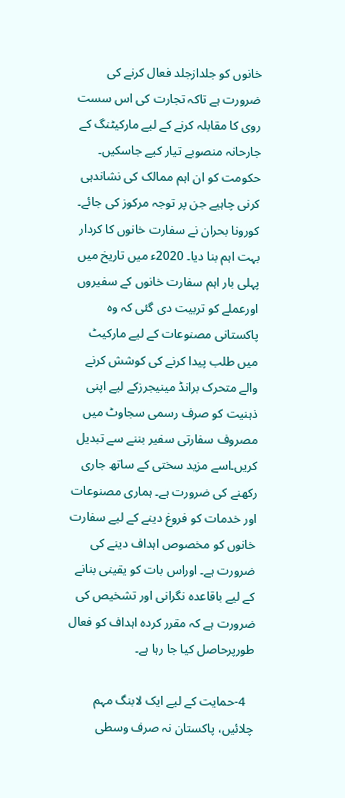خانوں کو جلدازجلد فعال کرنے کی ضرورت ہے تاکہ تجارت کی اس سست روی کا مقابلہ کرنے کے لیے مارکیٹنگ کے جارحانہ منصوبے تیار کیے جاسکیں۔ حکومت کو ان اہم ممالک کی نشاندہی کرنی چاہیے جن پر توجہ مرکوز کی جائے۔ کورونا بحران نے سفارت خانوں کا کردار بہت اہم بنا دیا۔ 2020ء میں تاریخ میں پہلی بار اہم سفارت خانوں کے سفیروں اورعملے کو تربیت دی گئی کہ وہ پاکستانی مصنوعات کے لیے مارکیٹ میں طلب پیدا کرنے کی کوشش کرنے والے متحرک برانڈ مینیجرزکے لیے اپنی ذہنیت کو صرف رسمی سجاوٹ میں مصروف سفارتی سفیر بننے سے تبدیل کریں۔اسے مزید سختی کے ساتھ جاری رکھنے کی ضرورت ہے۔ ہماری مصنوعات اور خدمات کو فروغ دینے کے لیے سفارت خانوں کو مخصوص اہداف دینے کی ضرورت ہے۔ اوراس بات کو یقینی بنانے کے لیے باقاعدہ نگرانی اور تشخیص کی ضرورت ہے کہ مقرر کردہ اہداف کو فعال طورپرحاصل کیا جا رہا ہے۔

   4-حمایت کے لیے ایک لابنگ مہم چلائیں، پاکستان نہ صرف وسطی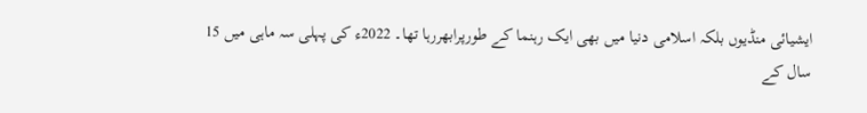ایشیائی منڈیوں بلکہ اسلامی دنیا میں بھی ایک رہنما کے طورپرابھررہا تھا۔ 2022ء کی پہلی سہ ماہی میں 15 سال کے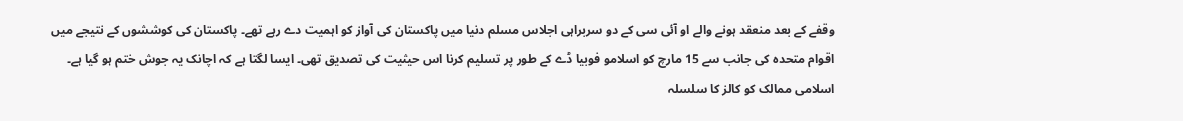وقفے کے بعد منعقد ہونے والے او آئی سی کے دو سربراہی اجلاس مسلم دنیا میں پاکستان کی آواز کو اہمیت دے رہے تھے۔ پاکستان کی کوششوں کے نتیجے میں اقوام متحدہ کی جانب سے 15 مارچ کو اسلامو فوبیا ڈے کے طور پر تسلیم کرنا اس حیثیت کی تصدیق تھی۔ ایسا لگتا ہے کہ اچانک یہ جوش ختم ہو گیا ہے۔ اسلامی ممالک کو کالز کا سلسلہ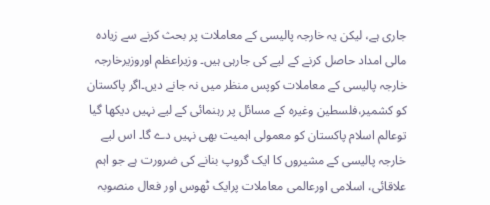جاری ہے، لیکن یہ خارجہ پالیسی کے معاملات پر بحث کرنے سے زیادہ مالی امداد حاصل کرنے کے لیے کی جارہی ہیں۔ وزیراعظم اوروزیرخارجہ خارجہ پالیسی کے معاملات کوپس منظر میں نہ جانے دیں۔اگر پاکستان کو کشمیر،فلسطین وغیرہ کے مسائل پر رہنمائی کے لیے نہیں دیکھا گیا توعالم اسلام پاکستان کو معمولی اہمیت بھی نہیں دے گا۔ اس لیے خارجہ پالیسی کے مشیروں کا ایک گروپ بنانے کی ضرورت ہے جو اہم علاقائی، اسلامی اورعالمی معاملات پرایک ٹھوس اور فعال منصوبہ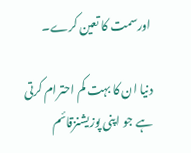اورسمت کا تعین کرے۔

دنیا ان کا بہت کم احترام کرتی ہے جو اپنی پوزیشنزقائم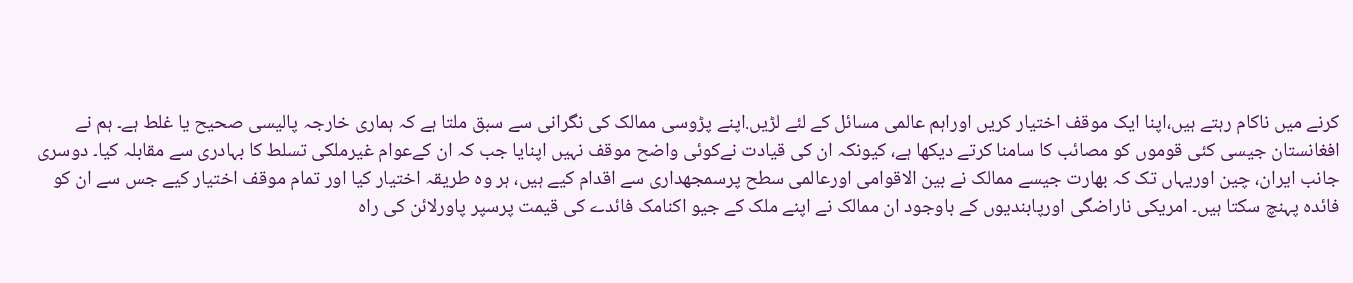کرنے میں ناکام رہتے ہیں،اپنا ایک موقف اختیار کریں اوراہم عالمی مسائل کے لئے لڑیں.اپنے پڑوسی ممالک کی نگرانی سے سبق ملتا ہے کہ ہماری خارجہ پالیسی صحیح یا غلط ہے۔ ہم نے افغانستان جیسی کئی قوموں کو مصائب کا سامنا کرتے دیکھا ہے، کیونکہ ان کی قیادت نےکوئی واضح موقف نہیں اپنایا جب کہ ان کےعوام غیرملکی تسلط کا بہادری سے مقابلہ کیا۔ دوسری جانب ایران، چین اوریہاں تک کہ بھارت جیسے ممالک نے بین الاقوامی اورعالمی سطح پرسمجھداری سے اقدام کیے ہیں، ہر وہ طریقہ اختیار کیا اور تمام موقف اختیار کیے جس سے ان کو فائدہ پہنچ سکتا ہیں۔ امریکی ناراضگی اورپابندیوں کے باوجود ان ممالک نے اپنے ملک کے جیو اکنامک فائدے کی قیمت پرسپر پاورلائن کی راہ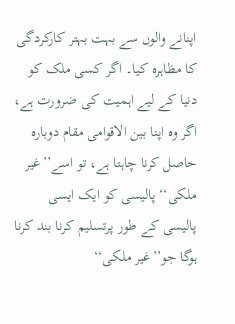اپنانے والوں سے بہت بہتر کارکردگی کا مظاہرہ کیا۔ اگر کسی ملک کو دنیا کے لیے اہمیت کی ضرورت ہے، اگر وہ اپنا بین الاقوامی مقام دوبارہ حاصل کرنا چاہتا ہے، تو اسے’’غیر ملکی‘‘ پالیسی کو ایک ایسی پالیسی کے طور پرتسلیم کرنا بند کرنا ہوگا جو’’غیر ملکی‘‘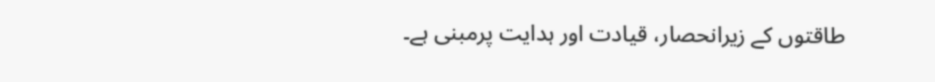طاقتوں کے زیرانحصار، قیادت اور ہدایت پرمبنی ہے۔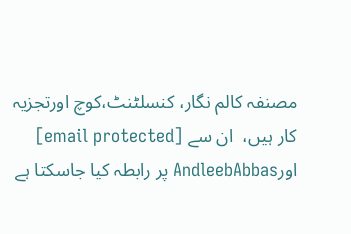مصنفہ کالم نگار، کنسلٹنٹ،کوچ اورتجزیہ کار ہیں،  ان سے [email protected] اورAndleebAbbas پر رابطہ کیا جاسکتا ہے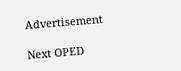Advertisement

Next OPED